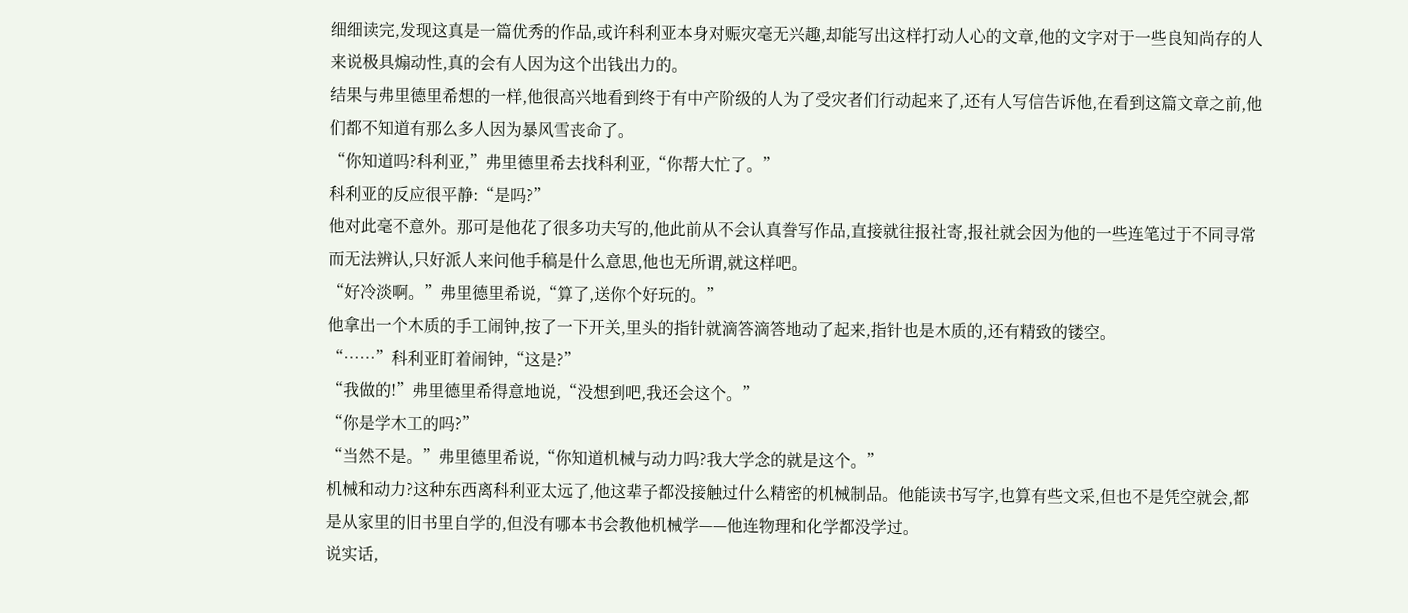细细读完,发现这真是一篇优秀的作品,或许科利亚本身对赈灾毫无兴趣,却能写出这样打动人心的文章,他的文字对于一些良知尚存的人来说极具煽动性,真的会有人因为这个出钱出力的。
结果与弗里德里希想的一样,他很高兴地看到终于有中产阶级的人为了受灾者们行动起来了,还有人写信告诉他,在看到这篇文章之前,他们都不知道有那么多人因为暴风雪丧命了。
“你知道吗?科利亚,”弗里德里希去找科利亚,“你帮大忙了。”
科利亚的反应很平静:“是吗?”
他对此毫不意外。那可是他花了很多功夫写的,他此前从不会认真誊写作品,直接就往报社寄,报社就会因为他的一些连笔过于不同寻常而无法辨认,只好派人来问他手稿是什么意思,他也无所谓,就这样吧。
“好冷淡啊。”弗里德里希说,“算了,送你个好玩的。”
他拿出一个木质的手工闹钟,按了一下开关,里头的指针就滴答滴答地动了起来,指针也是木质的,还有精致的镂空。
“……”科利亚盯着闹钟,“这是?”
“我做的!”弗里德里希得意地说,“没想到吧,我还会这个。”
“你是学木工的吗?”
“当然不是。”弗里德里希说,“你知道机械与动力吗?我大学念的就是这个。”
机械和动力?这种东西离科利亚太远了,他这辈子都没接触过什么精密的机械制品。他能读书写字,也算有些文采,但也不是凭空就会,都是从家里的旧书里自学的,但没有哪本书会教他机械学——他连物理和化学都没学过。
说实话,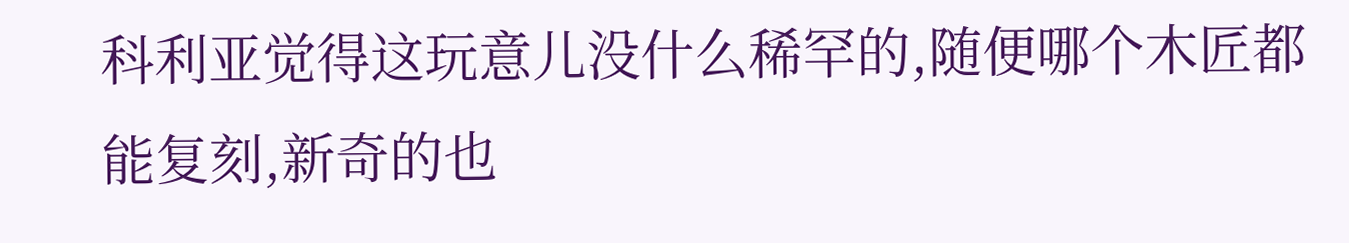科利亚觉得这玩意儿没什么稀罕的,随便哪个木匠都能复刻,新奇的也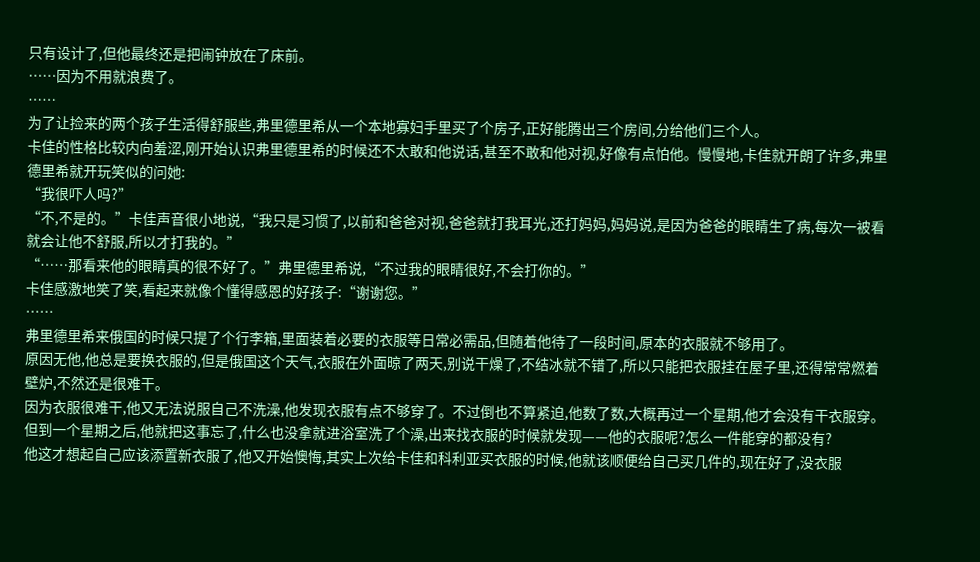只有设计了,但他最终还是把闹钟放在了床前。
……因为不用就浪费了。
……
为了让捡来的两个孩子生活得舒服些,弗里德里希从一个本地寡妇手里买了个房子,正好能腾出三个房间,分给他们三个人。
卡佳的性格比较内向羞涩,刚开始认识弗里德里希的时候还不太敢和他说话,甚至不敢和他对视,好像有点怕他。慢慢地,卡佳就开朗了许多,弗里德里希就开玩笑似的问她:
“我很吓人吗?”
“不,不是的。”卡佳声音很小地说,“我只是习惯了,以前和爸爸对视,爸爸就打我耳光,还打妈妈,妈妈说,是因为爸爸的眼睛生了病,每次一被看就会让他不舒服,所以才打我的。”
“……那看来他的眼睛真的很不好了。”弗里德里希说,“不过我的眼睛很好,不会打你的。”
卡佳感激地笑了笑,看起来就像个懂得感恩的好孩子:“谢谢您。”
……
弗里德里希来俄国的时候只提了个行李箱,里面装着必要的衣服等日常必需品,但随着他待了一段时间,原本的衣服就不够用了。
原因无他,他总是要换衣服的,但是俄国这个天气,衣服在外面晾了两天,别说干燥了,不结冰就不错了,所以只能把衣服挂在屋子里,还得常常燃着壁炉,不然还是很难干。
因为衣服很难干,他又无法说服自己不洗澡,他发现衣服有点不够穿了。不过倒也不算紧迫,他数了数,大概再过一个星期,他才会没有干衣服穿。
但到一个星期之后,他就把这事忘了,什么也没拿就进浴室洗了个澡,出来找衣服的时候就发现——他的衣服呢?怎么一件能穿的都没有?
他这才想起自己应该添置新衣服了,他又开始懊悔,其实上次给卡佳和科利亚买衣服的时候,他就该顺便给自己买几件的,现在好了,没衣服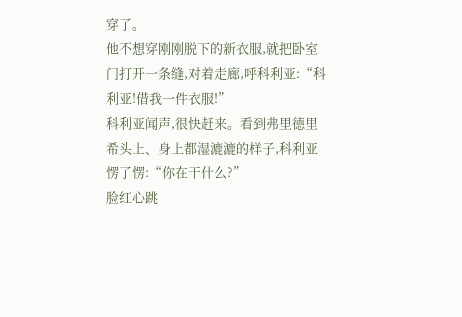穿了。
他不想穿刚刚脱下的新衣服,就把卧室门打开一条缝,对着走廊,呼科利亚:“科利亚!借我一件衣服!”
科利亚闻声,很快赶来。看到弗里德里希头上、身上都湿漉漉的样子,科利亚愣了愣:“你在干什么?”
脸红心跳